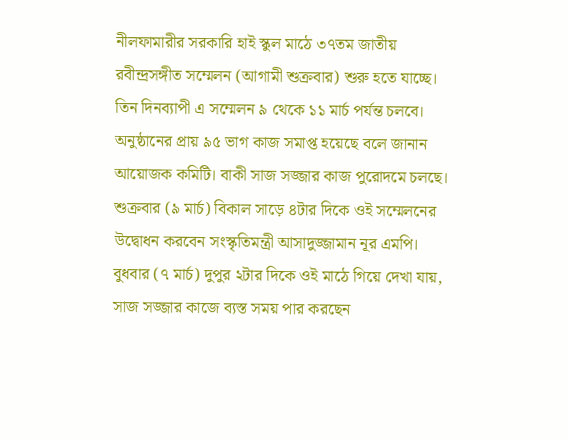নীলফামারীর সরকারি হাই স্কুল মাঠে ৩৭তম জাতীয় রবীন্দ্রসঙ্গীত সম্মেলন (আগামী শুক্রবার) শুরু হতে যাচ্ছে। তিন দিনব্যাপী এ সম্মেলন ৯ থেকে ১১ মার্চ পর্যন্ত চলবে। অনুষ্ঠানের প্রায় ৯৫ ভাগ কাজ সমাপ্ত হয়েছে বলে জানান আয়োজক কমিটি। বাকী সাজ সজ্জার কাজ পুরোদমে চলছে। শুক্রবার (৯ মার্চ) বিকাল সাড়ে ৪টার দিকে ওই সম্মেলনের উদ্বোধন করবেন সংস্কৃতিমন্ত্রী আসাদুজ্জামান নূর এমপি।
বুধবার (৭ মার্চ) দুপুর ২টার দিকে ওই মাঠে গিয়ে দেখা যায়, সাজ সজ্জার কাজে ব্যস্ত সময় পার করছেন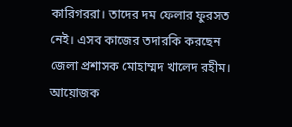কারিগররা। তাদের দম ফেলার ফুরসত নেই। এসব কাজের তদারকি করছেন জেলা প্রশাসক মোহাম্মদ খালেদ রহীম।
আয়োজক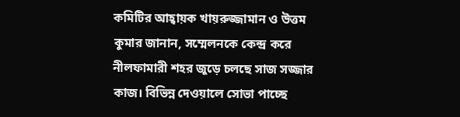কমিটির আহ্বায়ক খায়রুজ্জামান ও উত্তম কুমার জানান, সম্মেলনকে কেন্দ্র করে নীলফামারী শহর জুড়ে চলছে সাজ সজ্জার কাজ। বিভিন্ন দেওয়ালে সোভা পাচ্ছে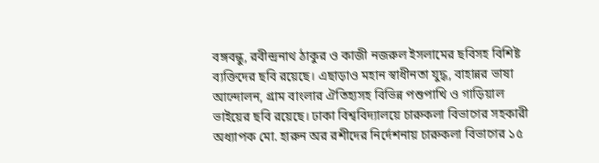বঙ্গবন্ধু, রবীন্দ্রনাথ ঠাকুর ও কাজী নজরুল ইসলামের ছবিসহ বিশিষ্ট ব্যক্তিদের ছবি রয়েছে। এছাড়াও মহান স্বাধীনতা যুদ্ধ, বাহান্নর ভাষা আন্দোলন, গ্রাম বাংলার ঐতিহ্যসহ বিভিন্ন পশুপাখি ও গাড়িয়াল ভাইয়ের ছবি রয়েছে। ঢাকা বিশ্ববিদ্যালয়ে চারুকলা বিভাগের সহকারী অধ্যাপক মো. হারুন অর রশীদের নির্দেশনায় চারুকলা বিভাগের ১৫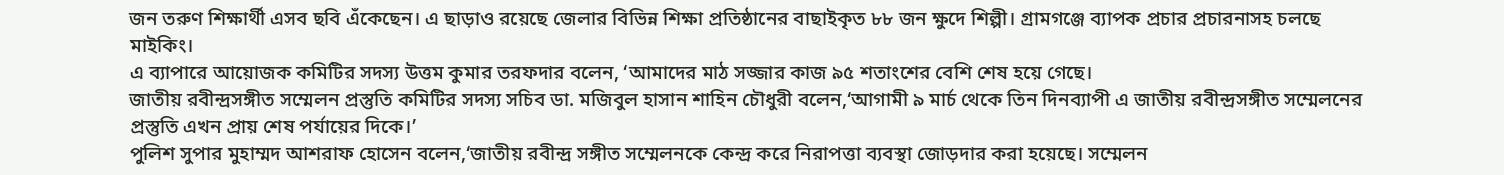জন তরুণ শিক্ষার্থী এসব ছবি এঁকেছেন। এ ছাড়াও রয়েছে জেলার বিভিন্ন শিক্ষা প্রতিষ্ঠানের বাছাইকৃত ৮৮ জন ক্ষুদে শিল্পী। গ্রামগঞ্জে ব্যাপক প্রচার প্রচারনাসহ চলছে মাইকিং।
এ ব্যাপারে আয়োজক কমিটির সদস্য উত্তম কুমার তরফদার বলেন, ‘আমাদের মাঠ সজ্জার কাজ ৯৫ শতাংশের বেশি শেষ হয়ে গেছে।
জাতীয় রবীন্দ্রসঙ্গীত সম্মেলন প্রস্তুতি কমিটির সদস্য সচিব ডা. মজিবুল হাসান শাহিন চৌধুরী বলেন,‘আগামী ৯ মার্চ থেকে তিন দিনব্যাপী এ জাতীয় রবীন্দ্রসঙ্গীত সম্মেলনের প্রস্তুতি এখন প্রায় শেষ পর্যায়ের দিকে।’
পুলিশ সুপার মুহাম্মদ আশরাফ হোসেন বলেন,‘জাতীয় রবীন্দ্র সঙ্গীত সম্মেলনকে কেন্দ্র করে নিরাপত্তা ব্যবস্থা জোড়দার করা হয়েছে। সম্মেলন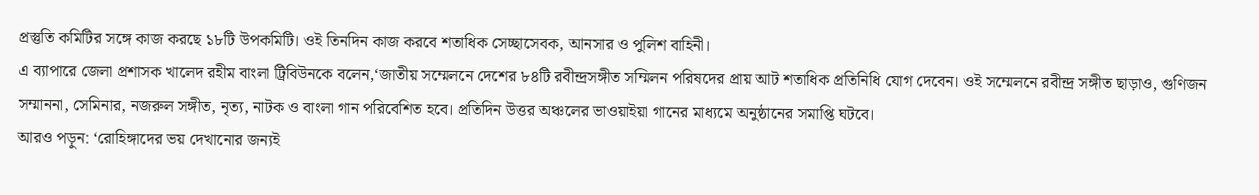প্রস্তুতি কমিটির সঙ্গে কাজ করছে ১৮টি উপকমিটি। ওই তিনদিন কাজ করবে শতাধিক সেচ্ছাসেবক, আনসার ও পুলিশ বাহিনী।
এ ব্যাপারে জেলা প্রশাসক খালেদ রহীম বাংলা ট্রিবিউনকে বলেন,‘জাতীয় সম্মেলনে দেশের ৮৪টি রবীন্দ্রসঙ্গীত সম্মিলন পরিষদের প্রায় আট শতাধিক প্রতিনিধি যোগ দেবেন। ওই সম্মেলনে রবীন্দ্র সঙ্গীত ছাড়াও, গুণিজন সম্মাননা, সেমিনার, নজরুল সঙ্গীত, নৃত্য, নাটক ও বাংলা গান পরিবেশিত হবে। প্রতিদিন উত্তর অঞ্চলের ভাওয়াইয়া গানের মাধ্যমে অনুষ্ঠানের সমাপ্তি ঘটবে।
আরও পড়ুন: ‘রোহিঙ্গাদের ভয় দেখানোর জন্যই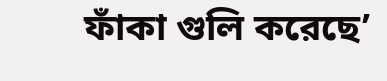ফাঁকা গুলি করেছে’